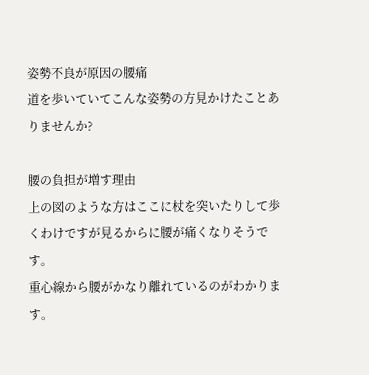姿勢不良が原因の腰痛
道を歩いていてこんな姿勢の方見かけたことありませんか?

腰の負担が増す理由
上の図のような方はここに杖を突いたりして歩くわけですが見るからに腰が痛くなりそうです。
重心線から腰がかなり離れているのがわかります。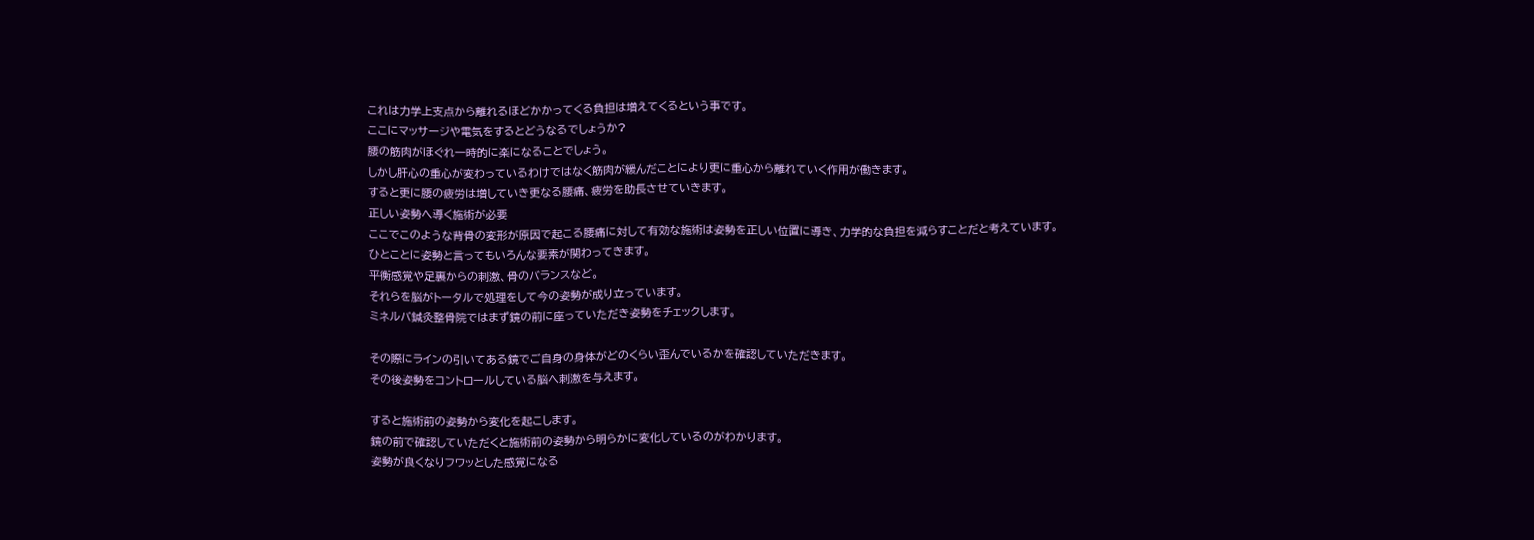これは力学上支点から離れるほどかかってくる負担は増えてくるという事です。
ここにマッサージや電気をするとどうなるでしょうか?
腰の筋肉がほぐれ一時的に楽になることでしょう。
しかし肝心の重心が変わっているわけではなく筋肉が緩んだことにより更に重心から離れていく作用が働きます。
すると更に腰の疲労は増していき更なる腰痛、疲労を助長させていきます。
正しい姿勢へ導く施術が必要
ここでこのような背骨の変形が原因で起こる腰痛に対して有効な施術は姿勢を正しい位置に導き、力学的な負担を減らすことだと考えています。
ひとことに姿勢と言ってもいろんな要素が関わってきます。
平衡感覚や足裏からの刺激、骨のバランスなど。
それらを脳がトータルで処理をして今の姿勢が成り立っています。
ミネルバ鍼灸整骨院ではまず鏡の前に座っていただき姿勢をチェックします。

その際にラインの引いてある鏡でご自身の身体がどのくらい歪んでいるかを確認していただきます。
その後姿勢をコントロールしている脳へ刺激を与えます。

すると施術前の姿勢から変化を起こします。
鏡の前で確認していただくと施術前の姿勢から明らかに変化しているのがわかります。
姿勢が良くなりフワッとした感覚になる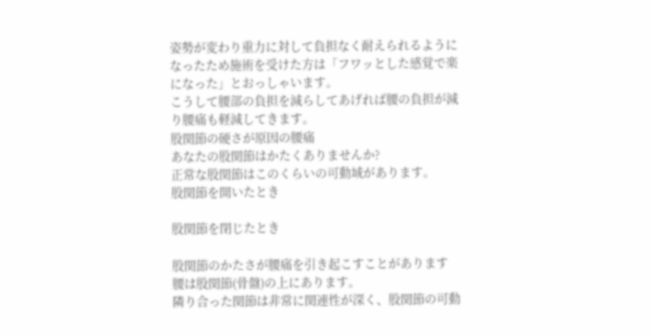姿勢が変わり重力に対して負担なく耐えられるようになったため施術を受けた方は「フワッとした感覚で楽になった」とおっしゃいます。
こうして腰部の負担を減らしてあげれば腰の負担が減り腰痛も軽減してきます。
股関節の硬さが原因の腰痛
あなたの股関節はかたくありませんか?
正常な股関節はこのくらいの可動域があります。
股関節を開いたとき

股関節を閉じたとき

股関節のかたさが腰痛を引き起こすことがあります
腰は股関節(骨盤)の上にあります。
隣り合った関節は非常に関連性が深く、股関節の可動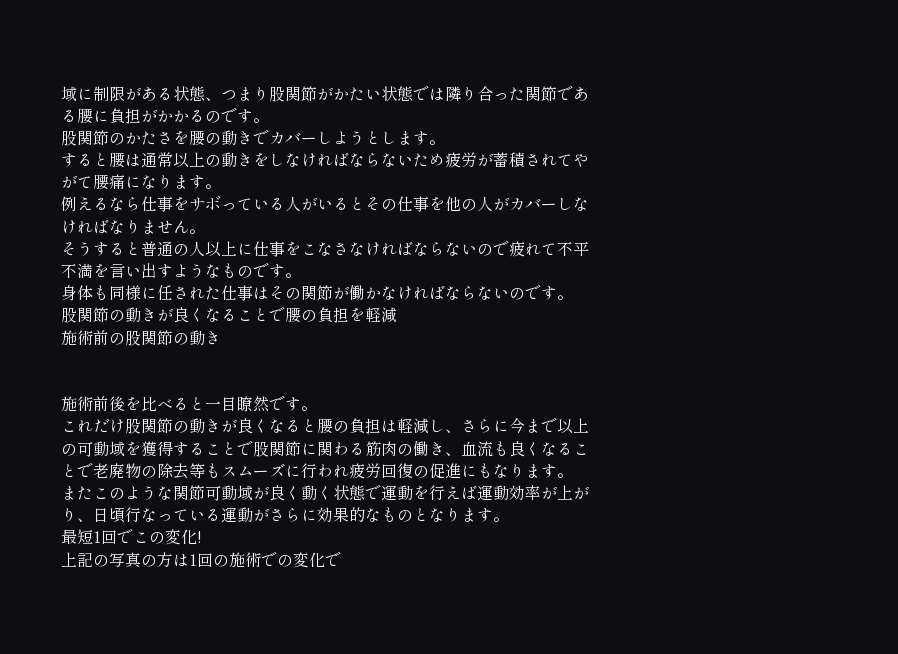域に制限がある状態、つまり股関節がかたい状態では隣り合った関節である腰に負担がかかるのです。
股関節のかたさを腰の動きでカバーしようとします。
すると腰は通常以上の動きをしなければならないため疲労が蓄積されてやがて腰痛になります。
例えるなら仕事をサボっている人がいるとその仕事を他の人がカバーしなければなりません。
そうすると普通の人以上に仕事をこなさなければならないので疲れて不平不満を言い出すようなものです。
身体も同様に任された仕事はその関節が働かなければならないのです。
股関節の動きが良くなることで腰の負担を軽減
施術前の股関節の動き


施術前後を比べると一目瞭然です。
これだけ股関節の動きが良くなると腰の負担は軽減し、さらに今まで以上の可動域を獲得することで股関節に関わる筋肉の働き、血流も良くなることで老廃物の除去等もスムーズに行われ疲労回復の促進にもなります。
またこのような関節可動域が良く動く状態で運動を行えば運動効率が上がり、日頃行なっている運動がさらに効果的なものとなります。
最短1回でこの変化!
上記の写真の方は1回の施術での変化で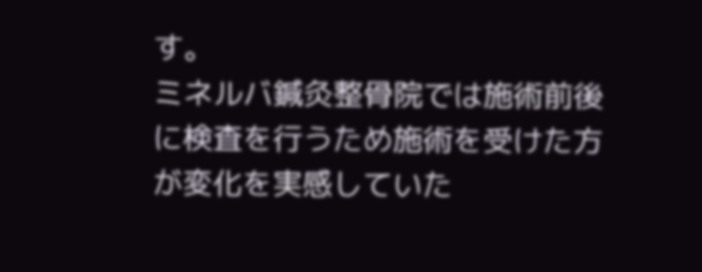す。
ミネルバ鍼灸整骨院では施術前後に検査を行うため施術を受けた方が変化を実感していた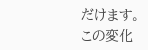だけます。
この変化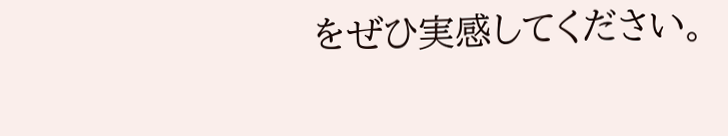をぜひ実感してください。